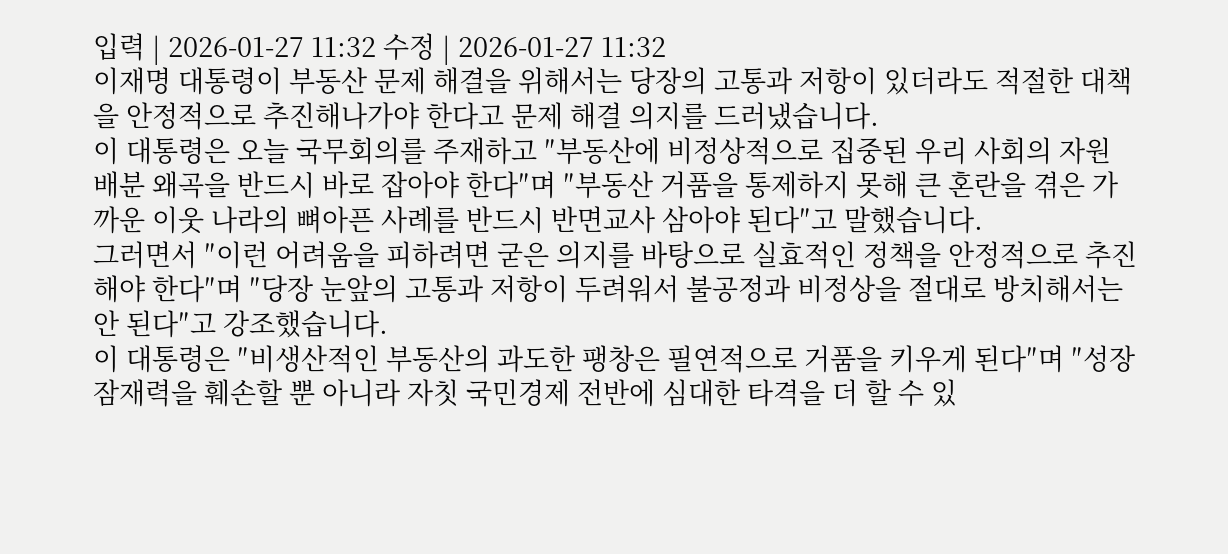입력 | 2026-01-27 11:32 수정 | 2026-01-27 11:32
이재명 대통령이 부동산 문제 해결을 위해서는 당장의 고통과 저항이 있더라도 적절한 대책을 안정적으로 추진해나가야 한다고 문제 해결 의지를 드러냈습니다.
이 대통령은 오늘 국무회의를 주재하고 ″부동산에 비정상적으로 집중된 우리 사회의 자원 배분 왜곡을 반드시 바로 잡아야 한다″며 ″부동산 거품을 통제하지 못해 큰 혼란을 겪은 가까운 이웃 나라의 뼈아픈 사례를 반드시 반면교사 삼아야 된다″고 말했습니다.
그러면서 ″이런 어려움을 피하려면 굳은 의지를 바탕으로 실효적인 정책을 안정적으로 추진해야 한다″며 ″당장 눈앞의 고통과 저항이 두려워서 불공정과 비정상을 절대로 방치해서는 안 된다″고 강조했습니다.
이 대통령은 ″비생산적인 부동산의 과도한 팽창은 필연적으로 거품을 키우게 된다″며 ″성장 잠재력을 훼손할 뿐 아니라 자칫 국민경제 전반에 심대한 타격을 더 할 수 있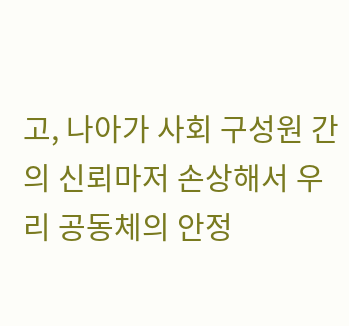고, 나아가 사회 구성원 간의 신뢰마저 손상해서 우리 공동체의 안정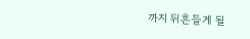까지 뒤흔들게 될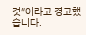것″이라고 경고했습니다.